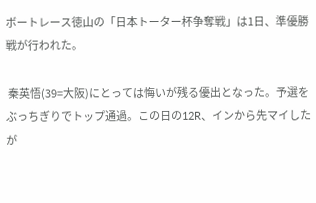ボートレース徳山の「日本トーター杯争奪戦」は1日、準優勝戦が行われた。

 秦英悟(39=大阪)にとっては悔いが残る優出となった。予選をぶっちぎりでトップ通過。この日の12R、インから先マイしたが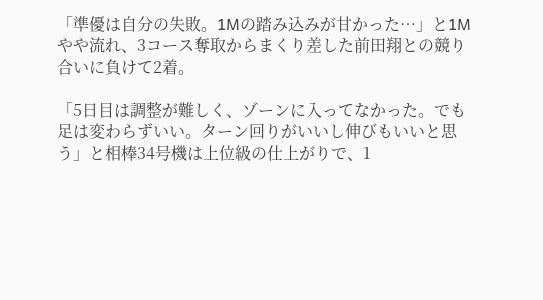「準優は自分の失敗。1Mの踏み込みが甘かった…」と1Mやや流れ、3コース奪取からまくり差した前田翔との競り合いに負けて2着。

「5日目は調整が難しく、ゾーンに入ってなかった。でも足は変わらずいい。ターン回りがいいし伸びもいいと思う」と相棒34号機は上位級の仕上がりで、1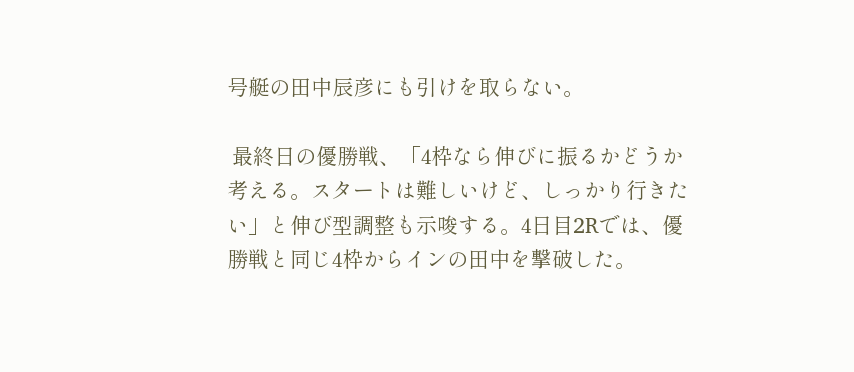号艇の田中辰彦にも引けを取らない。

 最終日の優勝戦、「4枠なら伸びに振るかどうか考える。スタートは難しいけど、しっかり行きたい」と伸び型調整も示唆する。4日目2Rでは、優勝戦と同じ4枠からインの田中を撃破した。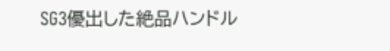SG3優出した絶品ハンドル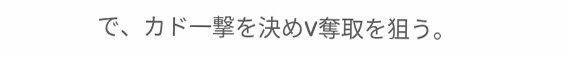で、カド一撃を決めV奪取を狙う。